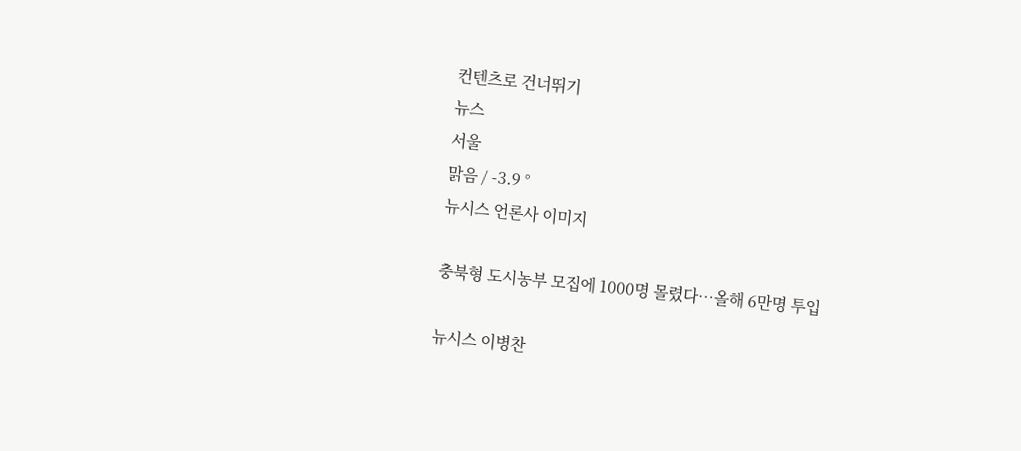컨텐츠로 건너뛰기
뉴스
서울
맑음 / -3.9 °
뉴시스 언론사 이미지

충북형 도시농부 모집에 1000명 몰렸다…올해 6만명 투입

뉴시스 이병찬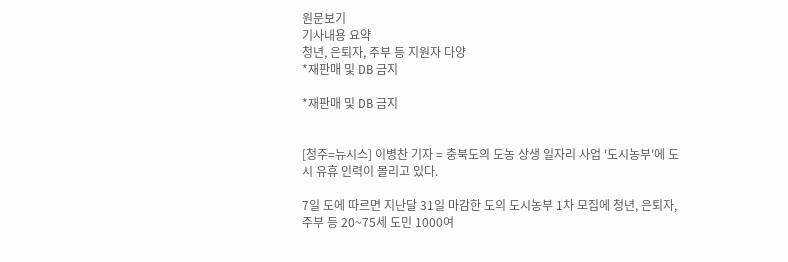원문보기
기사내용 요약
청년, 은퇴자, 주부 등 지원자 다양
*재판매 및 DB 금지

*재판매 및 DB 금지


[청주=뉴시스] 이병찬 기자 = 충북도의 도농 상생 일자리 사업 '도시농부'에 도시 유휴 인력이 몰리고 있다.

7일 도에 따르면 지난달 31일 마감한 도의 도시농부 1차 모집에 청년, 은퇴자, 주부 등 20~75세 도민 1000여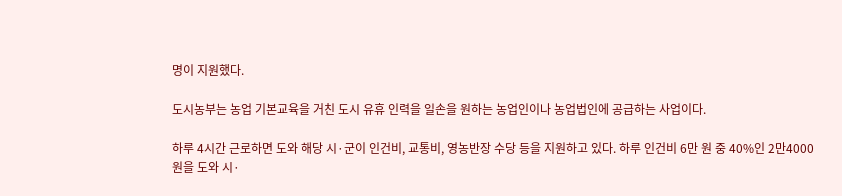명이 지원했다.

도시농부는 농업 기본교육을 거친 도시 유휴 인력을 일손을 원하는 농업인이나 농업법인에 공급하는 사업이다.

하루 4시간 근로하면 도와 해당 시·군이 인건비, 교통비, 영농반장 수당 등을 지원하고 있다. 하루 인건비 6만 원 중 40%인 2만4000원을 도와 시·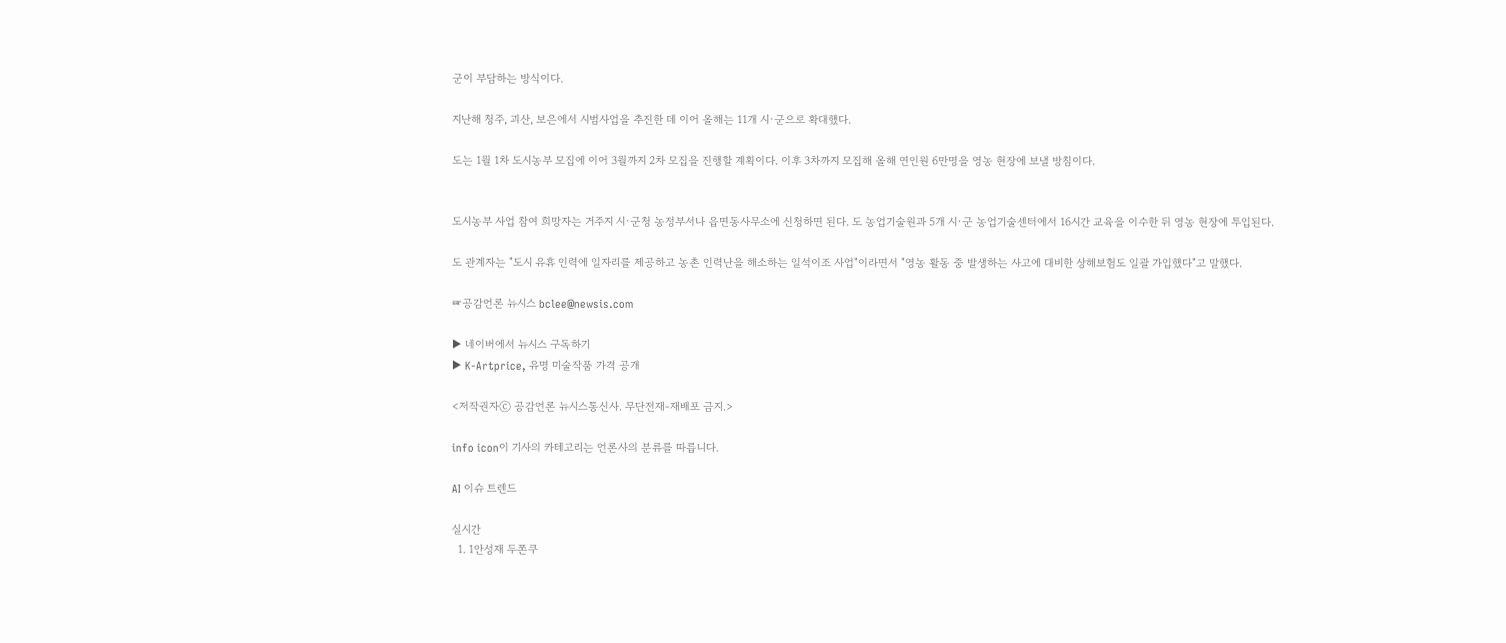군이 부담하는 방식이다.

지난해 청주, 괴산, 보은에서 시범사업을 추진한 데 이어 올해는 11개 시·군으로 확대했다.

도는 1월 1차 도시농부 모집에 이어 3월까지 2차 모집을 진행할 계획이다. 이후 3차까지 모집해 올해 연인원 6만명을 영농 현장에 보낼 방침이다.


도시농부 사업 참여 희망자는 거주지 시·군청 농정부서나 읍면동사무소에 신청하면 된다. 도 농업기술원과 5개 시·군 농업기술센터에서 16시간 교육을 이수한 뒤 영농 현장에 투입된다.

도 관계자는 "도시 유휴 인력에 일자리를 제공하고 농촌 인력난을 해소하는 일석이조 사업"이라면서 "영농 활동 중 발생하는 사고에 대비한 상해보험도 일괄 가입했다"고 말했다.

☞공감언론 뉴시스 bclee@newsis.com

▶ 네이버에서 뉴시스 구독하기
▶ K-Artprice, 유명 미술작품 가격 공개

<저작권자ⓒ 공감언론 뉴시스통신사. 무단전재-재배포 금지.>

info icon이 기사의 카테고리는 언론사의 분류를 따릅니다.

AI 이슈 트렌드

실시간
  1. 1안성재 두쫀쿠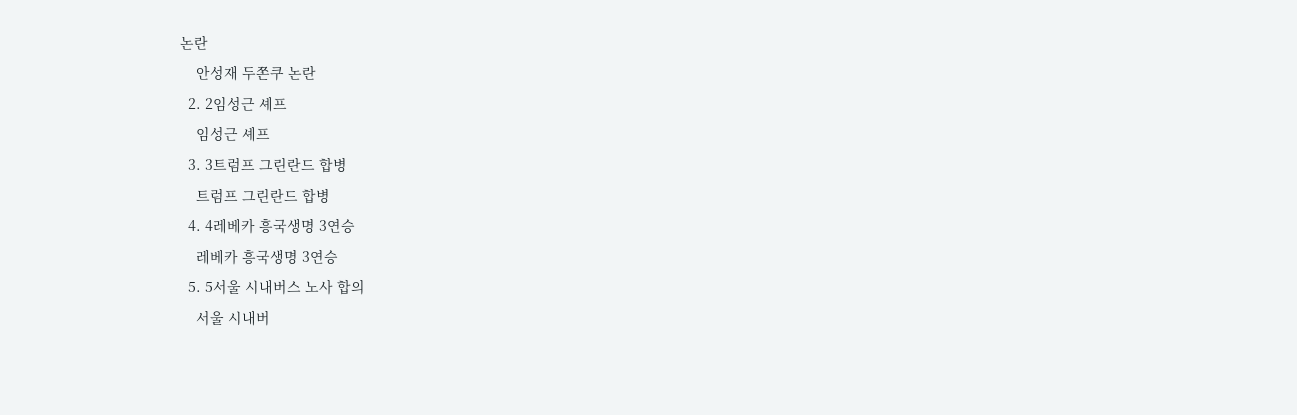논란
    안성재 두쫀쿠 논란
  2. 2임성근 셰프
    임성근 셰프
  3. 3트럼프 그린란드 합병
    트럼프 그린란드 합병
  4. 4레베카 흥국생명 3연승
    레베카 흥국생명 3연승
  5. 5서울 시내버스 노사 합의
    서울 시내버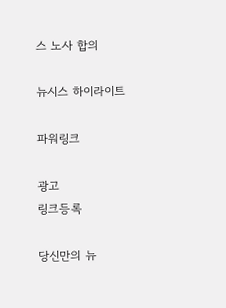스 노사 합의

뉴시스 하이라이트

파워링크

광고
링크등록

당신만의 뉴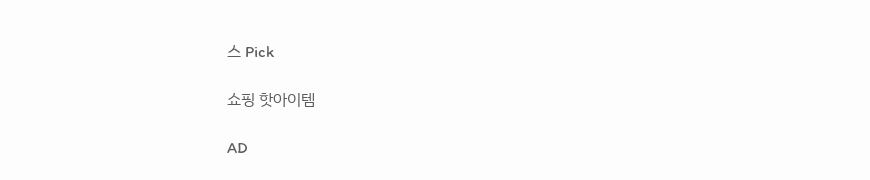스 Pick

쇼핑 핫아이템

AD